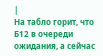|
На табло горит, что Б12 в очереди ожидания, а сейчас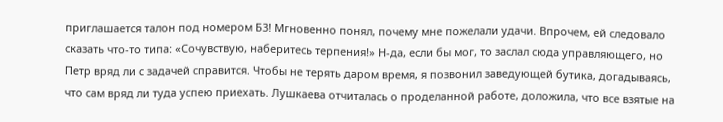приглашается талон под номером Б3! Мгновенно понял, почему мне пожелали удачи. Впрочем, ей следовало сказать что-то типа: «Сочувствую, наберитесь терпения!» Н-да, если бы мог, то заслал сюда управляющего, но Петр вряд ли с задачей справится. Чтобы не терять даром время, я позвонил заведующей бутика, догадываясь, что сам вряд ли туда успею приехать. Лушкаева отчиталась о проделанной работе, доложила, что все взятые на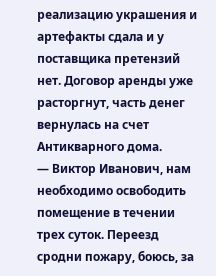реализацию украшения и артефакты сдала и у поставщика претензий нет. Договор аренды уже расторгнут, часть денег вернулась на счет Антикварного дома.
— Виктор Иванович, нам необходимо освободить помещение в течении трех суток. Переезд сродни пожару, боюсь, за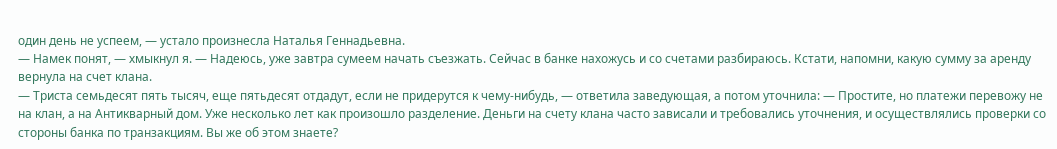один день не успеем, — устало произнесла Наталья Геннадьевна.
— Намек понят, — хмыкнул я. — Надеюсь, уже завтра сумеем начать съезжать. Сейчас в банке нахожусь и со счетами разбираюсь. Кстати, напомни, какую сумму за аренду вернула на счет клана.
— Триста семьдесят пять тысяч, еще пятьдесят отдадут, если не придерутся к чему-нибудь, — ответила заведующая, а потом уточнила: — Простите, но платежи перевожу не на клан, а на Антикварный дом. Уже несколько лет как произошло разделение. Деньги на счету клана часто зависали и требовались уточнения, и осуществлялись проверки со стороны банка по транзакциям. Вы же об этом знаете?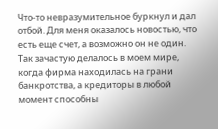Что-то невразумительное буркнул и дал отбой. Для меня оказалось новостью, что есть еще счет, а возможно он не один. Так зачастую делалось в моем мире, когда фирма находилась на грани банкротства, а кредиторы в любой момент способны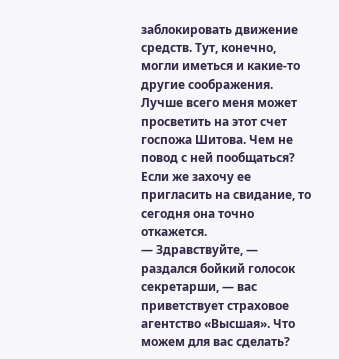заблокировать движение средств. Тут, конечно, могли иметься и какие-то другие соображения. Лучше всего меня может просветить на этот счет госпожа Шитова. Чем не повод с ней пообщаться? Если же захочу ее пригласить на свидание, то сегодня она точно откажется.
— Здравствуйте, — раздался бойкий голосок секретарши, — вас приветствует страховое агентство «Высшая». Что можем для вас сделать?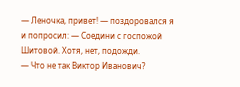— Леночка, привет! — поздоровался я и попросил: — Соедини с госпожой Шитовой. Хотя, нет, подожди.
— Что не так Виктор Иванович?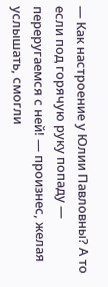— Как настроение у Юлии Павловны? А то если под горячую руку попаду — переругаемся с ней! — произнес, желая услышать, смогли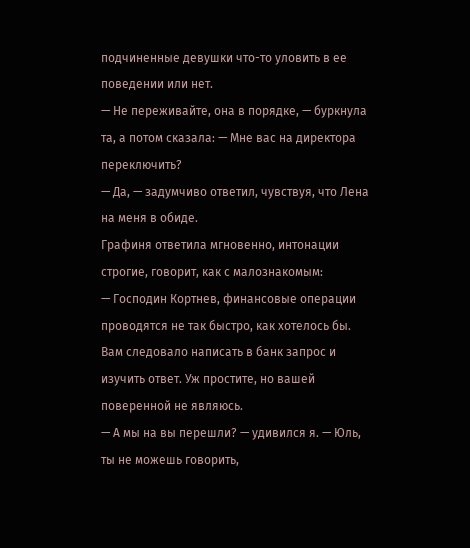подчиненные девушки что-то уловить в ее поведении или нет.
— Не переживайте, она в порядке, — буркнула та, а потом сказала: — Мне вас на директора переключить?
— Да, — задумчиво ответил, чувствуя, что Лена на меня в обиде.
Графиня ответила мгновенно, интонации строгие, говорит, как с малознакомым:
— Господин Кортнев, финансовые операции проводятся не так быстро, как хотелось бы. Вам следовало написать в банк запрос и изучить ответ. Уж простите, но вашей поверенной не являюсь.
— А мы на вы перешли? — удивился я. — Юль, ты не можешь говорить,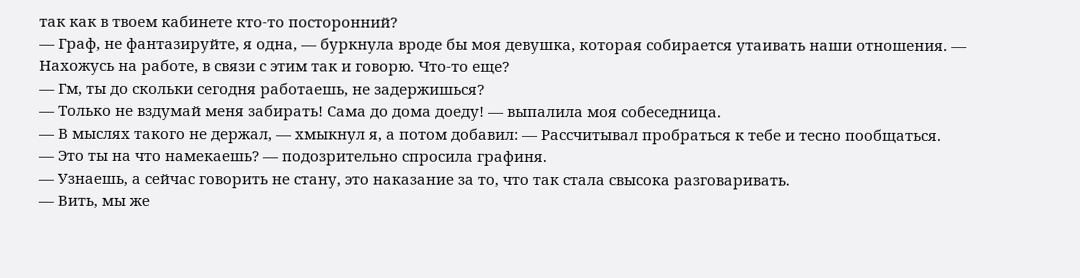так как в твоем кабинете кто-то посторонний?
— Граф, не фантазируйте, я одна, — буркнула вроде бы моя девушка, которая собирается утаивать наши отношения. — Нахожусь на работе, в связи с этим так и говорю. Что-то еще?
— Гм, ты до скольки сегодня работаешь, не задержишься?
— Только не вздумай меня забирать! Сама до дома доеду! — выпалила моя собеседница.
— В мыслях такого не держал, — хмыкнул я, а потом добавил: — Рассчитывал пробраться к тебе и тесно пообщаться.
— Это ты на что намекаешь? — подозрительно спросила графиня.
— Узнаешь, а сейчас говорить не стану, это наказание за то, что так стала свысока разговаривать.
— Вить, мы же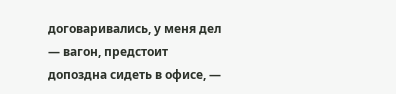договаривались, у меня дел — вагон, предстоит допоздна сидеть в офисе, —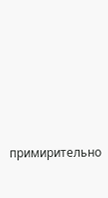примирительно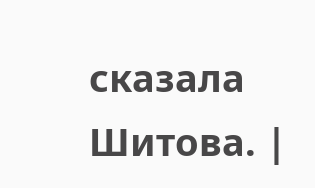сказала Шитова. |